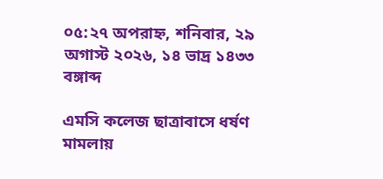০৫:২৭ অপরাহ্ন, শনিবার, ২৯ অগাস্ট ২০২৬, ১৪ ভাদ্র ১৪৩৩ বঙ্গাব্দ

এমসি কলেজ ছাত্রাবাসে ধর্ষণ মামলায়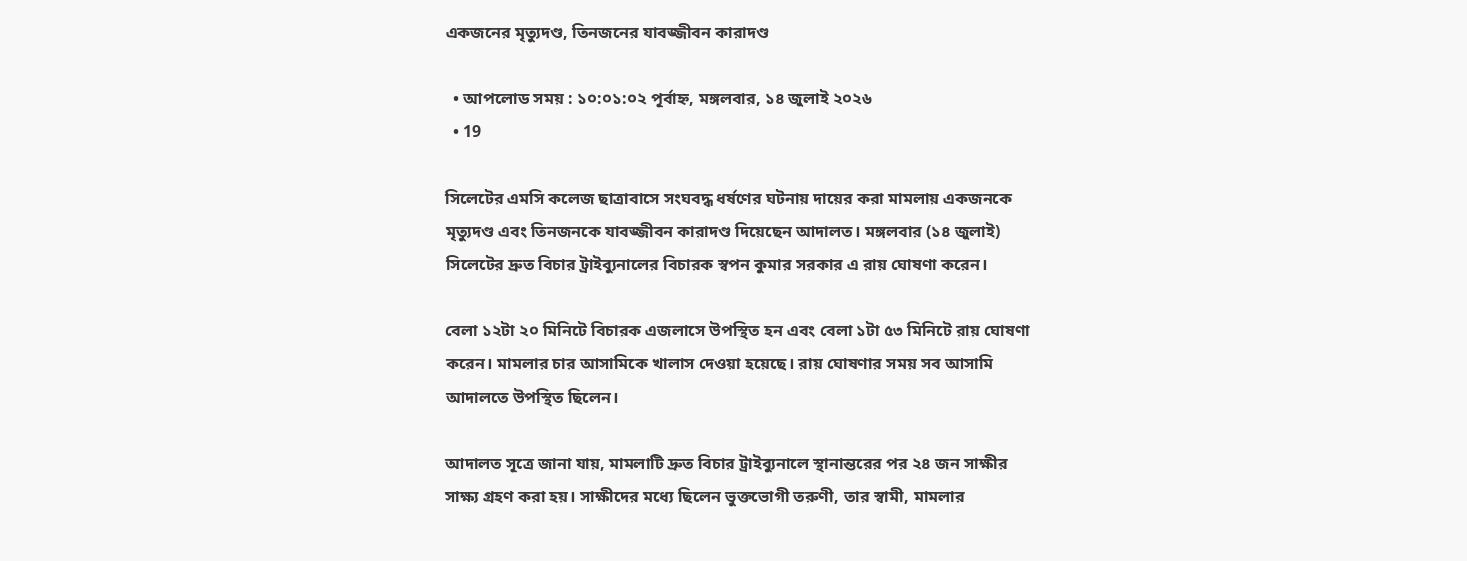একজনের মৃত্যুদণ্ড, তিনজনের যাবজ্জীবন কারাদণ্ড

  • আপলোড সময় : ১০:০১:০২ পূর্বাহ্ন, মঙ্গলবার, ১৪ জুলাই ২০২৬
  • 19

সিলেটের এমসি কলেজ ছাত্রাবাসে সংঘবদ্ধ ধর্ষণের ঘটনায় দায়ের করা মামলায় একজনকে মৃত্যুদণ্ড এবং তিনজনকে যাবজ্জীবন কারাদণ্ড দিয়েছেন আদালত। মঙ্গলবার (১৪ জুলাই) সিলেটের দ্রুত বিচার ট্রাইব্যুনালের বিচারক স্বপন কুমার সরকার এ রায় ঘোষণা করেন।

বেলা ১২টা ২০ মিনিটে বিচারক এজলাসে উপস্থিত হন এবং বেলা ১টা ৫৩ মিনিটে রায় ঘোষণা করেন। মামলার চার আসামিকে খালাস দেওয়া হয়েছে। রায় ঘোষণার সময় সব আসামি আদালতে উপস্থিত ছিলেন।

আদালত সূত্রে জানা যায়, মামলাটি দ্রুত বিচার ট্রাইব্যুনালে স্থানান্তরের পর ২৪ জন সাক্ষীর সাক্ষ্য গ্রহণ করা হয়। সাক্ষীদের মধ্যে ছিলেন ভুক্তভোগী তরুণী, তার স্বামী, মামলার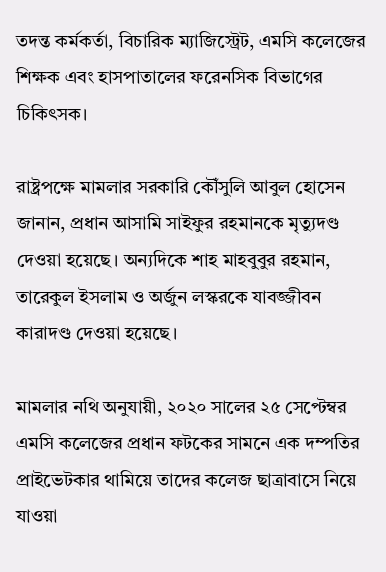তদন্ত কর্মকর্তা, বিচারিক ম্যাজিস্ট্রেট, এমসি কলেজের শিক্ষক এবং হাসপাতালের ফরেনসিক বিভাগের চিকিৎসক।

রাষ্ট্রপক্ষে মামলার সরকারি কৌঁসুলি আবুল হোসেন জানান, প্রধান আসামি সাইফুর রহমানকে মৃত্যুদণ্ড দেওয়া হয়েছে। অন্যদিকে শাহ মাহবুবুর রহমান, তারেকুল ইসলাম ও অর্জুন লস্করকে যাবজ্জীবন কারাদণ্ড দেওয়া হয়েছে।

মামলার নথি অনুযায়ী, ২০২০ সালের ২৫ সেপ্টেম্বর এমসি কলেজের প্রধান ফটকের সামনে এক দম্পতির প্রাইভেটকার থামিয়ে তাদের কলেজ ছাত্রাবাসে নিয়ে যাওয়া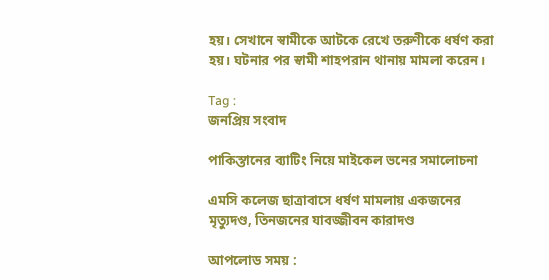হয়। সেখানে স্বামীকে আটকে রেখে তরুণীকে ধর্ষণ করা হয়। ঘটনার পর স্বামী শাহপরান থানায় মামলা করেন।

Tag :
জনপ্রিয় সংবাদ

পাকিস্তানের ব্যাটিং নিয়ে মাইকেল ভনের সমালোচনা

এমসি কলেজ ছাত্রাবাসে ধর্ষণ মামলায় একজনের মৃত্যুদণ্ড, তিনজনের যাবজ্জীবন কারাদণ্ড

আপলোড সময় :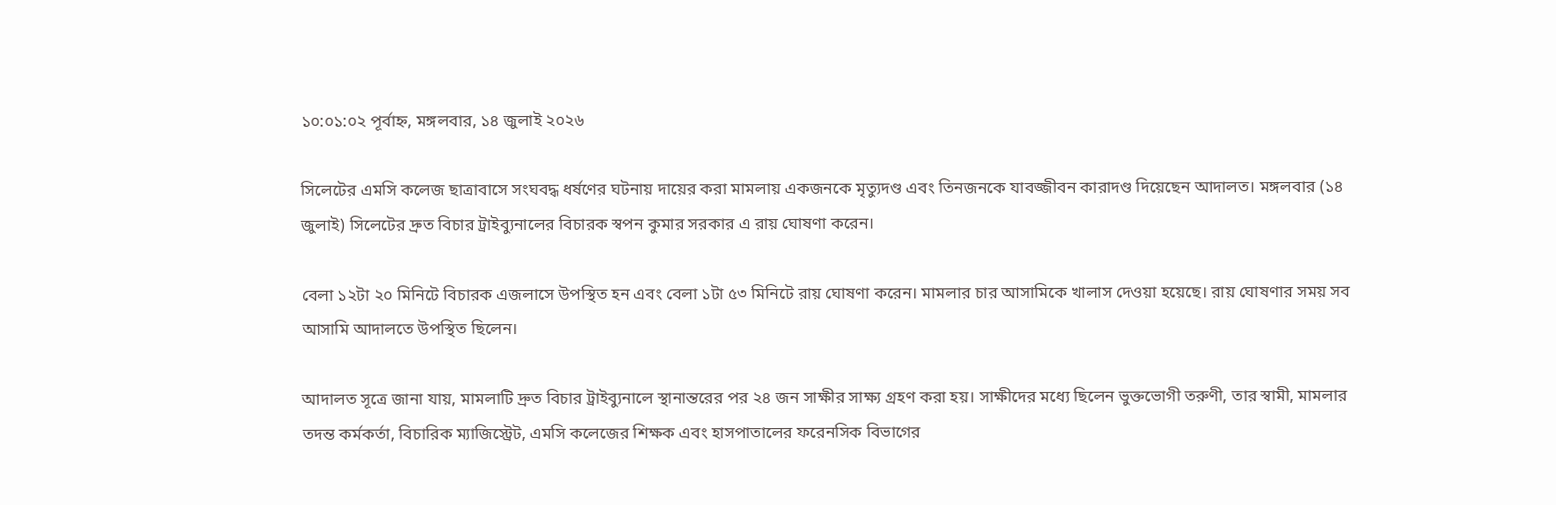১০:০১:০২ পূর্বাহ্ন, মঙ্গলবার, ১৪ জুলাই ২০২৬

সিলেটের এমসি কলেজ ছাত্রাবাসে সংঘবদ্ধ ধর্ষণের ঘটনায় দায়ের করা মামলায় একজনকে মৃত্যুদণ্ড এবং তিনজনকে যাবজ্জীবন কারাদণ্ড দিয়েছেন আদালত। মঙ্গলবার (১৪ জুলাই) সিলেটের দ্রুত বিচার ট্রাইব্যুনালের বিচারক স্বপন কুমার সরকার এ রায় ঘোষণা করেন।

বেলা ১২টা ২০ মিনিটে বিচারক এজলাসে উপস্থিত হন এবং বেলা ১টা ৫৩ মিনিটে রায় ঘোষণা করেন। মামলার চার আসামিকে খালাস দেওয়া হয়েছে। রায় ঘোষণার সময় সব আসামি আদালতে উপস্থিত ছিলেন।

আদালত সূত্রে জানা যায়, মামলাটি দ্রুত বিচার ট্রাইব্যুনালে স্থানান্তরের পর ২৪ জন সাক্ষীর সাক্ষ্য গ্রহণ করা হয়। সাক্ষীদের মধ্যে ছিলেন ভুক্তভোগী তরুণী, তার স্বামী, মামলার তদন্ত কর্মকর্তা, বিচারিক ম্যাজিস্ট্রেট, এমসি কলেজের শিক্ষক এবং হাসপাতালের ফরেনসিক বিভাগের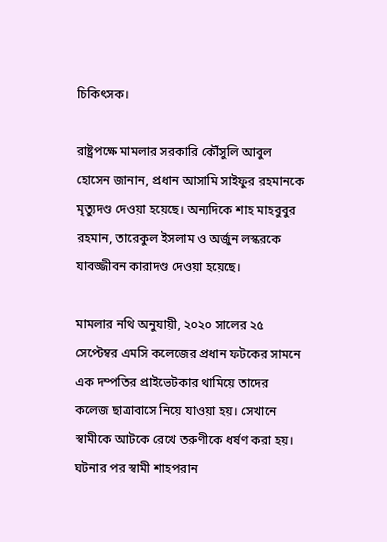চিকিৎসক।

রাষ্ট্রপক্ষে মামলার সরকারি কৌঁসুলি আবুল হোসেন জানান, প্রধান আসামি সাইফুর রহমানকে মৃত্যুদণ্ড দেওয়া হয়েছে। অন্যদিকে শাহ মাহবুবুর রহমান, তারেকুল ইসলাম ও অর্জুন লস্করকে যাবজ্জীবন কারাদণ্ড দেওয়া হয়েছে।

মামলার নথি অনুযায়ী, ২০২০ সালের ২৫ সেপ্টেম্বর এমসি কলেজের প্রধান ফটকের সামনে এক দম্পতির প্রাইভেটকার থামিয়ে তাদের কলেজ ছাত্রাবাসে নিয়ে যাওয়া হয়। সেখানে স্বামীকে আটকে রেখে তরুণীকে ধর্ষণ করা হয়। ঘটনার পর স্বামী শাহপরান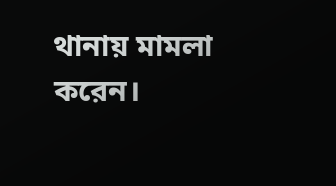থানায় মামলা করেন।